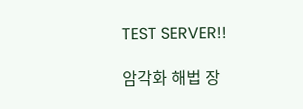TEST SERVER!!

암각화 해법 장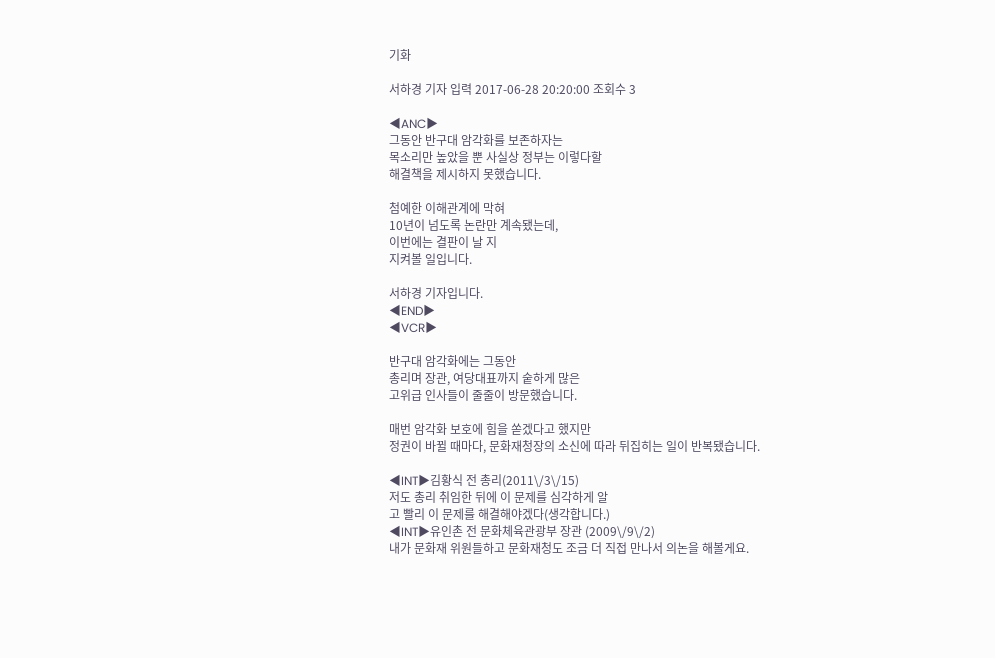기화

서하경 기자 입력 2017-06-28 20:20:00 조회수 3

◀ANC▶
그동안 반구대 암각화를 보존하자는
목소리만 높았을 뿐 사실상 정부는 이렇다할
해결책을 제시하지 못했습니다.

첨예한 이해관계에 막혀
10년이 넘도록 논란만 계속됐는데,
이번에는 결판이 날 지
지켜볼 일입니다.

서하경 기자입니다.
◀END▶
◀VCR▶

반구대 암각화에는 그동안
총리며 장관, 여당대표까지 숱하게 많은
고위급 인사들이 줄줄이 방문했습니다.

매번 암각화 보호에 힘을 쏟겠다고 했지만
정권이 바뀔 때마다, 문화재청장의 소신에 따라 뒤집히는 일이 반복됐습니다.

◀INT▶김황식 전 총리(2011\/3\/15)
저도 총리 취임한 뒤에 이 문제를 심각하게 알
고 빨리 이 문제를 해결해야겠다(생각합니다.)
◀INT▶유인촌 전 문화체육관광부 장관 (2009\/9\/2)
내가 문화재 위원들하고 문화재청도 조금 더 직접 만나서 의논을 해볼게요.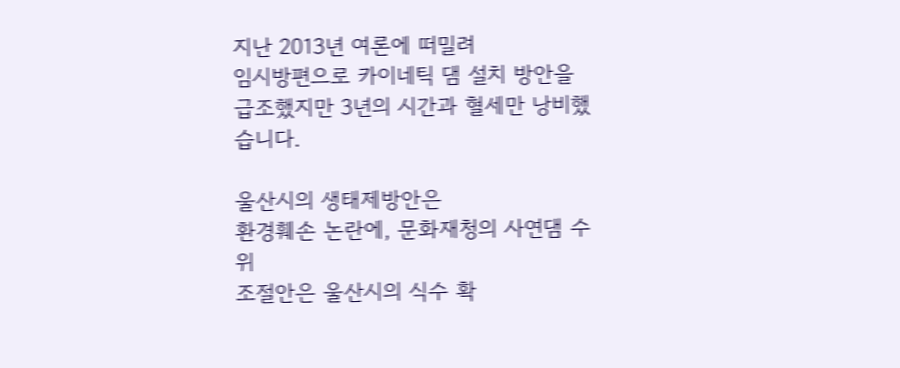지난 2013년 여론에 떠밀려
임시방편으로 카이네틱 댐 설치 방안을
급조했지만 3년의 시간과 혈세만 낭비했습니다.

울산시의 생태제방안은
환경훼손 논란에, 문화재청의 사연댐 수위
조절안은 울산시의 식수 확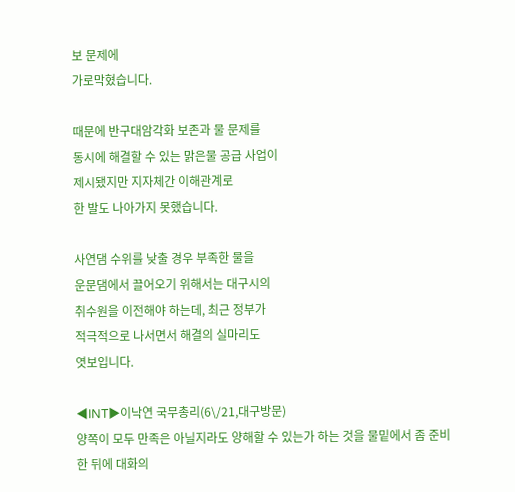보 문제에
가로막혔습니다.

때문에 반구대암각화 보존과 물 문제를
동시에 해결할 수 있는 맑은물 공급 사업이
제시됐지만 지자체간 이해관계로
한 발도 나아가지 못했습니다.

사연댐 수위를 낮출 경우 부족한 물을
운문댐에서 끌어오기 위해서는 대구시의
취수원을 이전해야 하는데, 최근 정부가
적극적으로 나서면서 해결의 실마리도
엿보입니다.

◀INT▶이낙연 국무총리(6\/21,대구방문)
양쪽이 모두 만족은 아닐지라도 양해할 수 있는가 하는 것을 물밑에서 좀 준비한 뒤에 대화의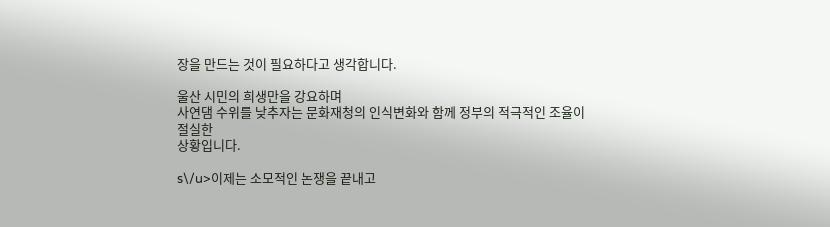장을 만드는 것이 필요하다고 생각합니다.

울산 시민의 희생만을 강요하며
사연댐 수위를 낮추자는 문화재청의 인식변화와 함께 정부의 적극적인 조율이 절실한
상황입니다.

s\/u>이제는 소모적인 논쟁을 끝내고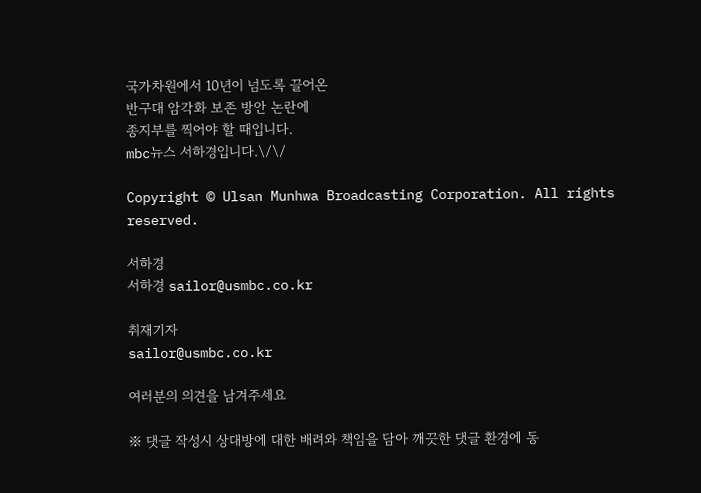국가차원에서 10년이 넘도록 끌어온
반구대 암각화 보존 방안 논란에
종지부를 찍어야 할 때입니다.
mbc뉴스 서하경입니다.\/\/

Copyright © Ulsan Munhwa Broadcasting Corporation. All rights reserved.

서하경
서하경 sailor@usmbc.co.kr

취재기자
sailor@usmbc.co.kr

여러분의 의견을 남겨주세요

※ 댓글 작성시 상대방에 대한 배려와 책임을 담아 깨끗한 댓글 환경에 동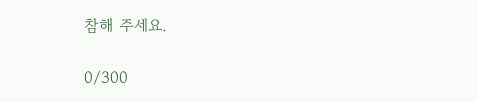참해 주세요.

0/300